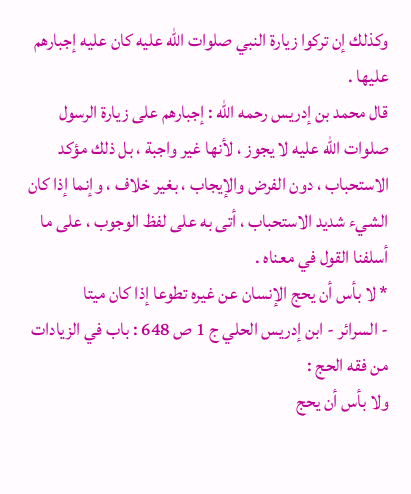وكذلك إن تركوا زيارة النبي صلوات اللّه عليه كان عليه إجبارهم عليها .
قال محمد بن إدريس رحمه اللّه : إجبارهم على زيارة الرسول صلوات اللّه عليه لا يجوز ، لأنها غير واجبة ، بل ذلك مؤكد الاستحباب ، دون الفرض والإيجاب ، بغير خلاف ، وإنما إذا كان الشيء شديد الاستحباب ، أتى به على لفظ الوجوب ، على ما أسلفنا القول في معناه .
* لا بأس أن يحج الإنسان عن غيره تطوعا إذا كان ميتا
- السرائر - ابن إدريس الحلي ج 1 ص 648 : باب في الزيادات من فقه الحج :
ولا بأس أن يحج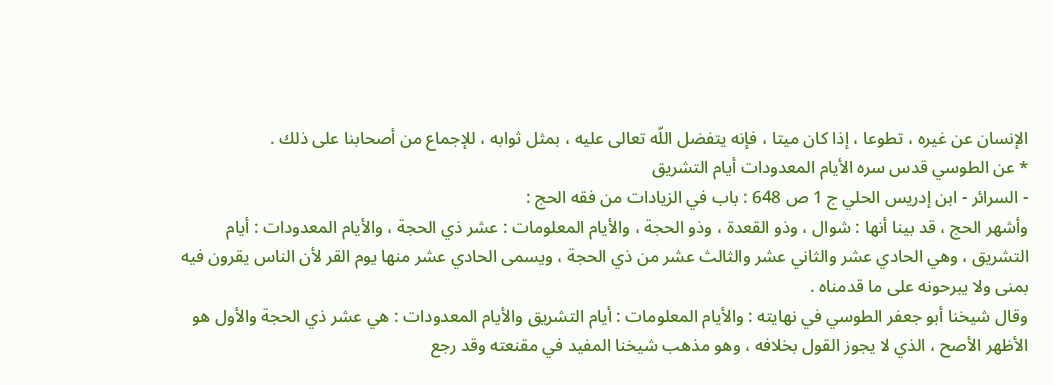الإنسان عن غيره ، تطوعا ، إذا كان ميتا ، فإنه يتفضل اللّه تعالى عليه ، بمثل ثوابه ، للإجماع من أصحابنا على ذلك .
* عن الطوسي قدس سره الأيام المعدودات أيام التشريق
- السرائر - ابن إدريس الحلي ج 1 ص 648 : باب في الزيادات من فقه الحج :
وأشهر الحج ، قد بينا أنها : شوال ، وذو القعدة ، وذو الحجة ، والأيام المعلومات : عشر ذي الحجة ، والأيام المعدودات : أيام التشريق ، وهي الحادي عشر والثاني عشر والثالث عشر من ذي الحجة ، ويسمى الحادي عشر منها يوم القر لأن الناس يقرون فيه بمنى ولا يبرحونه على ما قدمناه .
وقال شيخنا أبو جعفر الطوسي في نهايته : والأيام المعلومات : أيام التشريق والأيام المعدودات : هي عشر ذي الحجة والأول هو الأظهر الأصح ، الذي لا يجوز القول بخلافه ، وهو مذهب شيخنا المفيد في مقنعته وقد رجع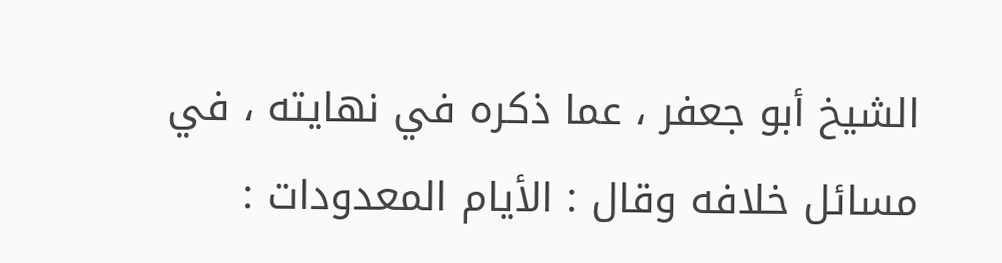الشيخ أبو جعفر ، عما ذكره في نهايته ، في مسائل خلافه وقال : الأيام المعدودات :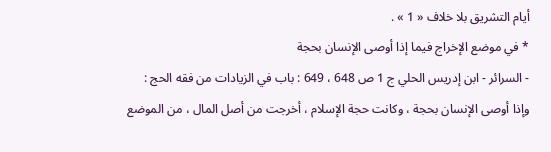أيام التشريق بلا خلاف « 1 » .
* في موضع الإخراج فيما إذا أوصى الإنسان بحجة
- السرائر - ابن إدريس الحلي ج 1 ص 648 ، 649 : باب في الزيادات من فقه الحج :
وإذا أوصى الإنسان بحجة ، وكانت حجة الإسلام ، أخرجت من أصل المال ، من الموضع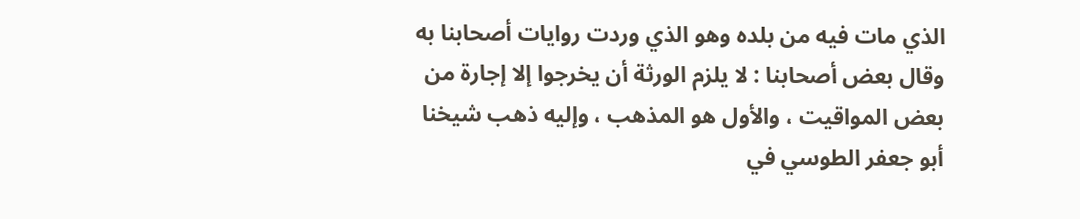الذي مات فيه من بلده وهو الذي وردت روايات أصحابنا به وقال بعض أصحابنا : لا يلزم الورثة أن يخرجوا إلا إجارة من بعض المواقيت ، والأول هو المذهب ، وإليه ذهب شيخنا أبو جعفر الطوسي في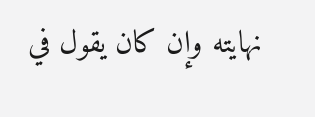نهايته وإن كان يقول في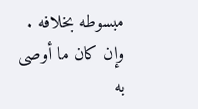مبسوطه بخلافه .
وإن كان ما أوصى به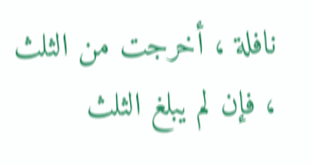نافلة ، أخرجت من الثلث ، فإن لم يبلغ الثلث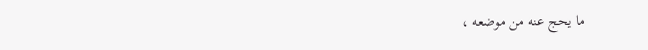ما يحج عنه من موضعه ،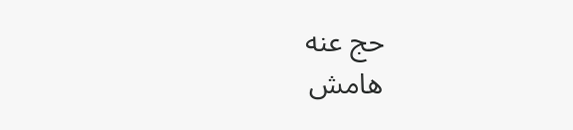حج عنه
هامش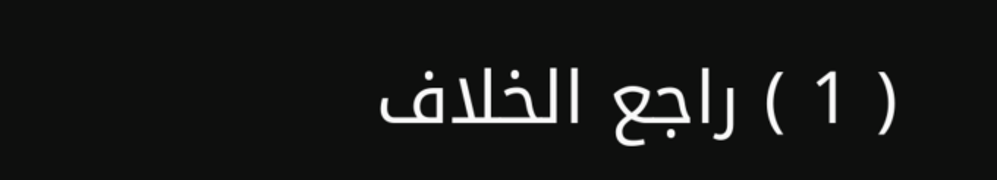( 1 ) راجع الخلاف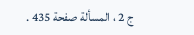ج 2 ، المسألة صفحة 435 .